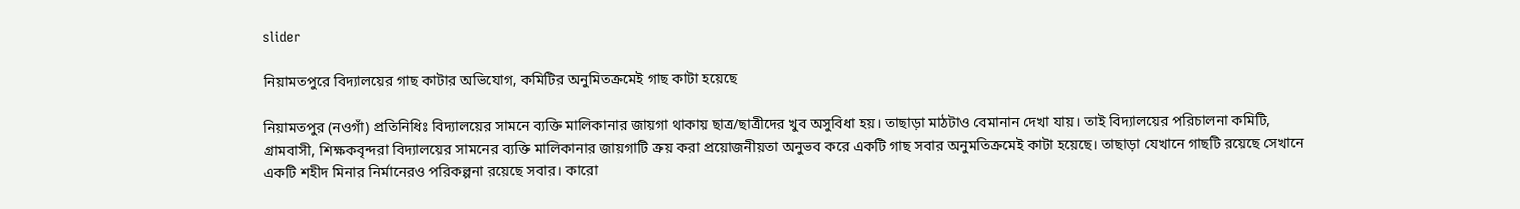slider

নিয়ামতপুরে বিদ্যালয়ের গাছ কাটার অভিযোগ, কমিটির অনুমিতক্রমেই গাছ কাটা হয়েছে

নিয়ামতপুর (নওগাঁ) প্রতিনিধিঃ বিদ্যালয়ের সামনে ব্যক্তি মালিকানার জায়গা থাকায় ছাত্র/ছাত্রীদের খুব অসুবিধা হয়। তাছাড়া মাঠটাও বেমানান দেখা যায়। তাই বিদ্যালয়ের পরিচালনা কমিটি, গ্রামবাসী, শিক্ষকবৃন্দরা বিদ্যালয়ের সামনের ব্যক্তি মালিকানার জায়গাটি ক্রয় করা প্রয়োজনীয়তা অনুভব করে একটি গাছ সবার অনুমতিক্রমেই কাটা হয়েছে। তাছাড়া যেখানে গাছটি রয়েছে সেখানে একটি শহীদ মিনার নির্মানেরও পরিকল্পনা রয়েছে সবার। কারো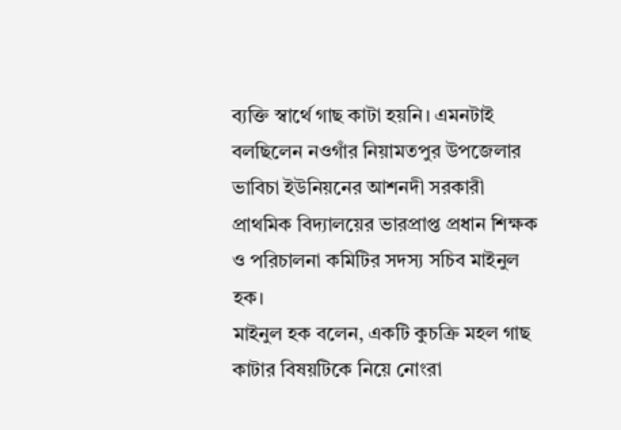ব্যক্তি স্বার্থে গাছ কাটা হয়নি। এমনটাই বলছিলেন নওগাঁর নিয়ামতপুর উপজেলার ভাবিচা ইউনিয়নের আশনদী সরকারী প্রাথমিক বিদ্যালয়ের ভারপ্রাপ্ত প্রধান শিক্ষক ও পরিচালনা কমিটির সদস্য সচিব মাইনুল হক।
মাইনুল হক বলেন, একটি কুচক্রি মহল গাছ কাটার বিষয়টিকে নিয়ে নোংরা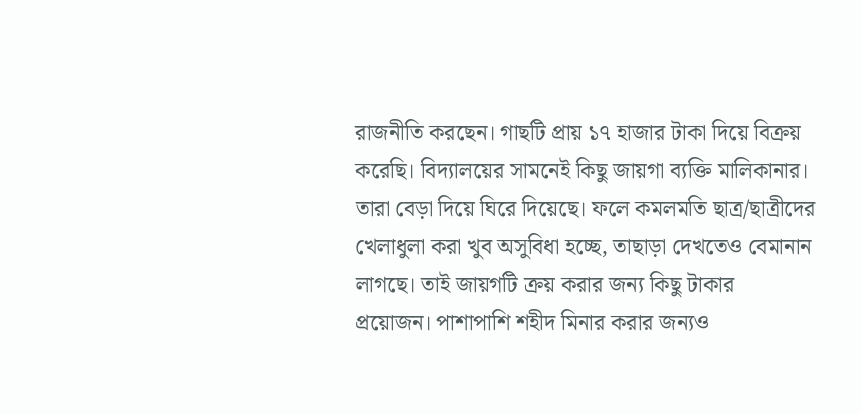রাজনীতি করছেন। গাছটি প্রায় ১৭ হাজার টাকা দিয়ে বিক্রয় করেছি। বিদ্যালয়ের সামনেই কিছু জায়গা ব্যক্তি মালিকানার। তারা বেড়া দিয়ে ঘিরে দিয়েছে। ফলে কমলমতি ছাত্র/ছাত্রীদের খেলাধুলা করা খুব অসুবিধা হচ্ছে, তাছাড়া দেখতেও বেমানান লাগছে। তাই জায়গটি ক্রয় করার জন্য কিছু টাকার প্রয়োজন। পাশাপাশি শহীদ মিনার করার জন্যও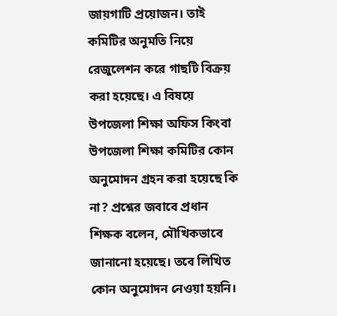জায়গাটি প্রয়োজন। তাই কমিটির অনুমতি নিয়ে রেজুলেশন করে গাছটি বিক্রয় করা হয়েছে। এ বিষয়ে উপজেলা শিক্ষা অফিস কিংবা উপজেলা শিক্ষা কমিটির কোন অনুমোদন গ্রহন করা হয়েছে কি না? প্রশ্নের জবাবে প্রধান শিক্ষক বলেন, মৌখিকভাবে জানানো হয়েছে। তবে লিখিত কোন অনুমোদন নেওয়া হয়নি।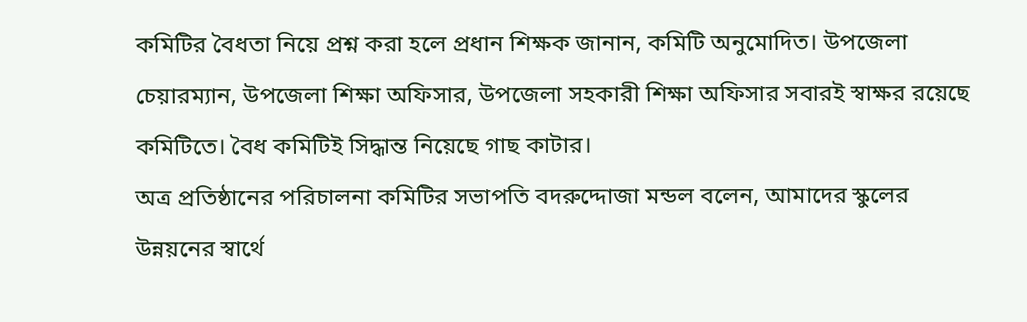কমিটির বৈধতা নিয়ে প্রশ্ন করা হলে প্রধান শিক্ষক জানান, কমিটি অনুমোদিত। উপজেলা চেয়ারম্যান, উপজেলা শিক্ষা অফিসার, উপজেলা সহকারী শিক্ষা অফিসার সবারই স্বাক্ষর রয়েছে কমিটিতে। বৈধ কমিটিই সিদ্ধান্ত নিয়েছে গাছ কাটার।
অত্র প্রতিষ্ঠানের পরিচালনা কমিটির সভাপতি বদরুদ্দোজা মন্ডল বলেন, আমাদের স্কুলের উন্নয়নের স্বার্থে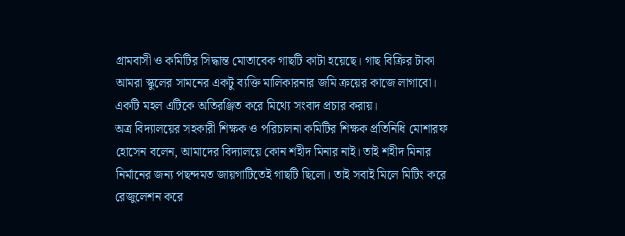গ্রামবাসী ও কমিটির সিদ্ধান্ত মোতাবেক গাছটি কাটা হয়েছে। গাছ বিক্রির টাকা আমরা স্কুলের সামনের একটু ব্যক্তি মালিকারনার জমি ক্রয়ের কাজে লাগাবো। একটি মহল এটিকে অতিরঞ্জিত করে মিথ্যে সংবাদ প্রচার করায়।
অত্র বিদ্যালয়ের সহকারী শিক্ষক ও পরিচালনা কমিটির শিক্ষক প্রতিনিধি মোশারফ হোসেন বলেন, আমাদের বিদ্যালয়ে কোন শহীদ মিনার নাই। তাই শহীদ মিনার নির্মানের জন্য পছন্দমত জায়গাটিতেই গাছটি ছিলো। তাই সবাই মিলে মিটিং করে রেজুলেশন করে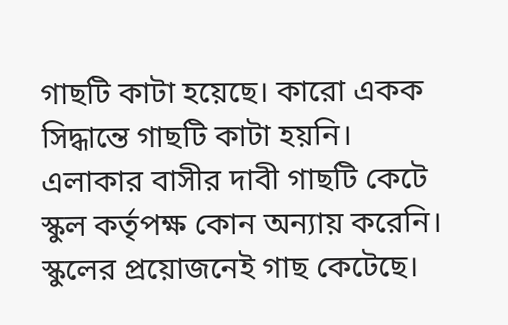গাছটি কাটা হয়েছে। কারো একক সিদ্ধান্তে গাছটি কাটা হয়নি।
এলাকার বাসীর দাবী গাছটি কেটে স্কুল কর্তৃপক্ষ কোন অন্যায় করেনি। স্কুলের প্রয়োজনেই গাছ কেটেছে।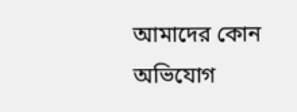আমাদের কোন অভিযোগ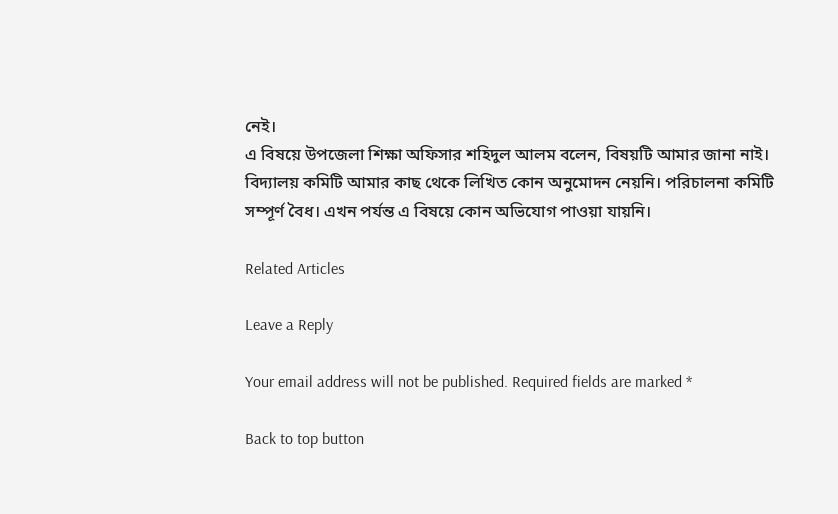নেই।
এ বিষয়ে উপজেলা শিক্ষা অফিসার শহিদুল আলম বলেন, বিষয়টি আমার জানা নাই। বিদ্যালয় কমিটি আমার কাছ থেকে লিখিত কোন অনুমোদন নেয়নি। পরিচালনা কমিটি সম্পূর্ণ বৈধ। এখন পর্যন্ত এ বিষয়ে কোন অভিযোগ পাওয়া যায়নি।

Related Articles

Leave a Reply

Your email address will not be published. Required fields are marked *

Back to top button